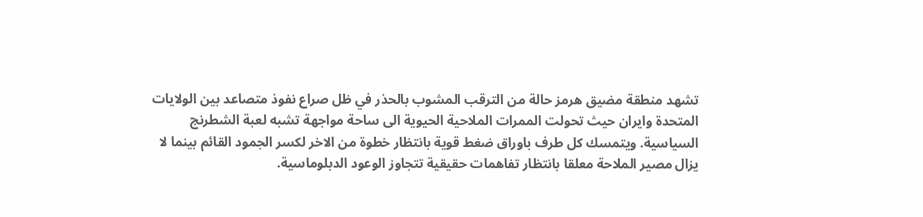تشهد منطقة مضيق هرمز حالة من الترقب المشوب بالحذر في ظل صراع نفوذ متصاعد بين الولايات المتحدة وايران حيث تحولت الممرات الملاحية الحيوية الى ساحة مواجهة تشبه لعبة الشطرنج السياسية. ويتمسك كل طرف باوراق ضغط قوية بانتظار خطوة من الاخر لكسر الجمود القائم بينما لا يزال مصير الملاحة معلقا بانتظار تفاهمات حقيقية تتجاوز الوعود الدبلوماسية.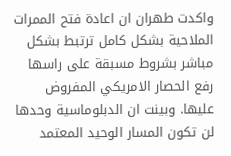واكدت طهران ان اعادة فتح الممرات الملاحية بشكل كامل ترتبط بشكل مباشر بشروط مسبقة على راسها رفع الحصار الامريكي المفروض عليها. وبينت ان الدبلوماسية وحدها لن تكون المسار الوحيد المعتمد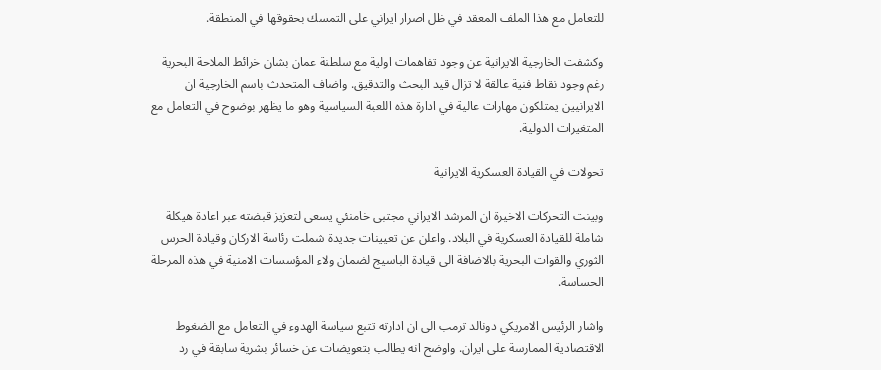للتعامل مع هذا الملف المعقد في ظل اصرار ايراني على التمسك بحقوقها في المنطقة.

وكشفت الخارجية الايرانية عن وجود تفاهمات اولية مع سلطنة عمان بشان خرائط الملاحة البحرية رغم وجود نقاط فنية عالقة لا تزال قيد البحث والتدقيق. واضاف المتحدث باسم الخارجية ان الايرانيين يمتلكون مهارات عالية في ادارة هذه اللعبة السياسية وهو ما يظهر بوضوح في التعامل مع المتغيرات الدولية.

تحولات في القيادة العسكرية الايرانية

وبينت التحركات الاخيرة ان المرشد الايراني مجتبى خامنئي يسعى لتعزيز قبضته عبر اعادة هيكلة شاملة للقيادة العسكرية في البلاد. واعلن عن تعيينات جديدة شملت رئاسة الاركان وقيادة الحرس الثوري والقوات البحرية بالاضافة الى قيادة الباسيج لضمان ولاء المؤسسات الامنية في هذه المرحلة الحساسة.

واشار الرئيس الامريكي دونالد ترمب الى ان ادارته تتبع سياسة الهدوء في التعامل مع الضغوط الاقتصادية الممارسة على ايران. واوضح انه يطالب بتعويضات عن خسائر بشرية سابقة في رد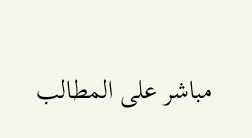مباشر على المطالب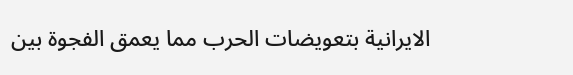الايرانية بتعويضات الحرب مما يعمق الفجوة بين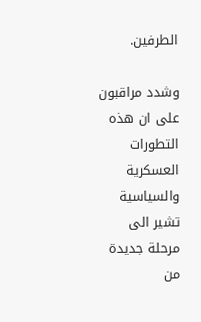الطرفين.

وشدد مراقبون على ان هذه التطورات العسكرية والسياسية تشير الى مرحلة جديدة من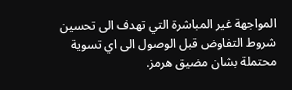المواجهة غير المباشرة التي تهدف الى تحسين شروط التفاوض قبل الوصول الى اي تسوية محتملة بشان مضيق هرمز.